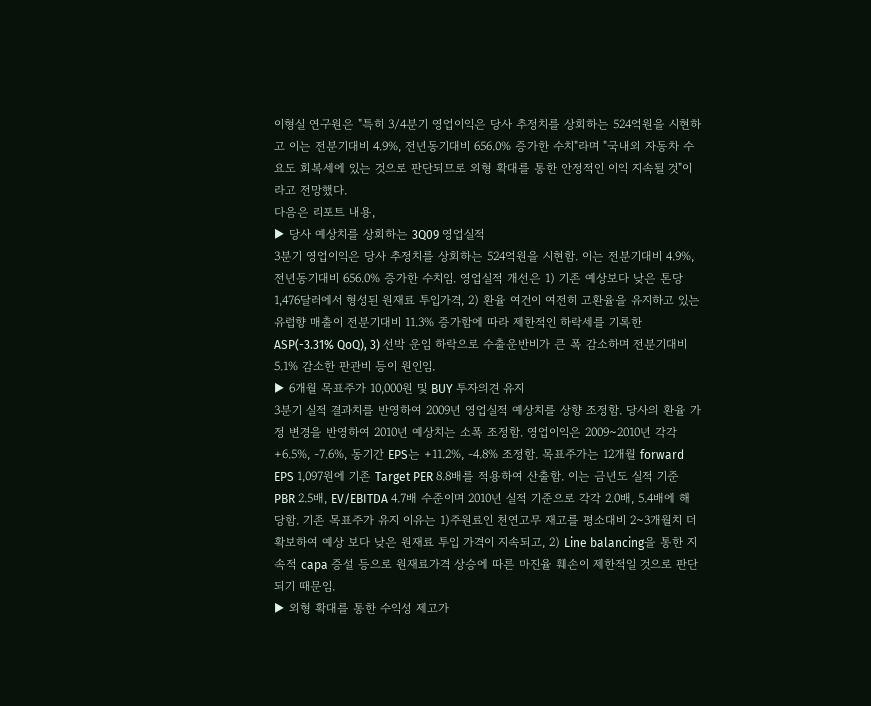이형실 연구원은 "특히 3/4분기 영업이익은 당사 추정치를 상회하는 524억원을 시현하고 이는 전분기대비 4.9%, 전년동기대비 656.0% 증가한 수치"라며 "국내외 자동차 수요도 회복세에 있는 것으로 판단되므로 외형 확대를 통한 안정적인 이익 지속될 것"이라고 전망했다.
다음은 리포트 내용,
▶ 당사 예상치를 상회하는 3Q09 영업실적
3분기 영업이익은 당사 추정치를 상회하는 524억원을 시현함. 이는 전분기대비 4.9%, 전년동기대비 656.0% 증가한 수치임. 영업실적 개선은 1) 기존 예상보다 낮은 톤당 1,476달러에서 형성된 원재료 투입가격, 2) 환율 여건이 여전히 고환율을 유지하고 있는 유럽향 매출이 전분기대비 11.3% 증가함에 따라 제한적인 하락세를 기록한 ASP(-3.31% QoQ), 3) 선박 운임 하락으로 수출운반비가 큰 폭 감소하며 전분기대비 5.1% 감소한 판관비 등이 원인임.
▶ 6개월 목표주가 10,000원 및 BUY 투자의견 유지
3분기 실적 결과치를 반영하여 2009년 영업실적 예상치를 상향 조정함. 당사의 환율 가정 변경을 반영하여 2010년 예상치는 소폭 조정함. 영업이익은 2009~2010년 각각 +6.5%, -7.6%, 동기간 EPS는 +11.2%, -4.8% 조정함. 목표주가는 12개월 forward EPS 1,097원에 기존 Target PER 8.8배를 적용하여 산출함. 이는 금년도 실적 기준 PBR 2.5배, EV/EBITDA 4.7배 수준이며 2010년 실적 기준으로 각각 2.0배, 5.4배에 해당함. 기존 목표주가 유지 이유는 1)주원료인 천연고무 재고를 평소대비 2~3개월치 더 확보하여 예상 보다 낮은 원재료 투입 가격이 지속되고, 2) Line balancing을 통한 지속적 capa 증설 등으로 원재료가격 상승에 따른 마진율 훼손이 제한적일 것으로 판단되기 때문임.
▶ 외형 확대를 통한 수익성 제고가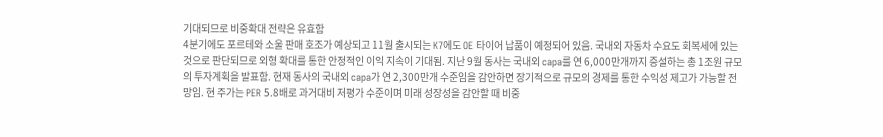기대되므로 비중확대 전략은 유효함
4분기에도 포르테와 소울 판매 호조가 예상되고 11월 출시되는 K7에도 OE 타이어 납품이 예정되어 있음. 국내외 자동차 수요도 회복세에 있는 것으로 판단되므로 외형 확대를 통한 안정적인 이익 지속이 기대됨. 지난 9월 동사는 국내외 capa를 연 6,000만개까지 증설하는 총 1조원 규모의 투자계획을 발표함. 현재 동사의 국내외 capa가 연 2,300만개 수준임을 감안하면 장기적으로 규모의 경제를 통한 수익성 제고가 가능할 전망임. 현 주가는 PER 5.8배로 과거대비 저평가 수준이며 미래 성장성을 감안할 때 비중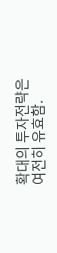확대의 투자전략은 여전히 유효함.